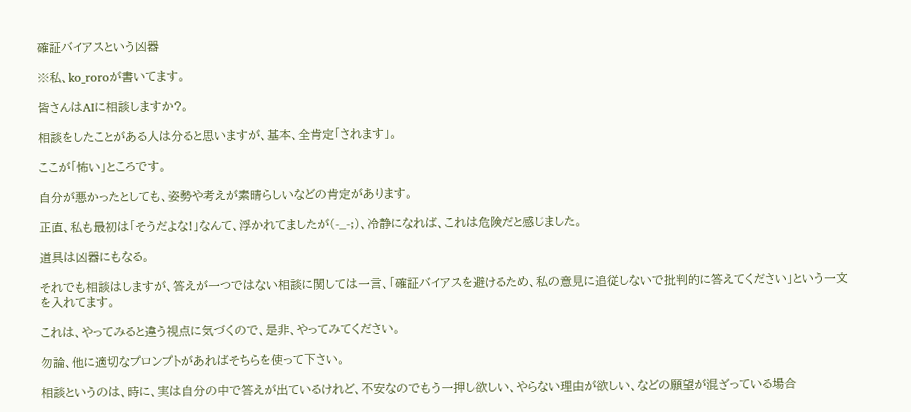確証バイアスという凶器

※私、ko_roroが書いてます。

皆さんはAIに相談しますか?。

相談をしたことがある人は分ると思いますが、基本、全肯定「されます」。

ここが「怖い」ところです。

自分が悪かったとしても、姿勢や考えが素晴らしいなどの肯定があります。

正直、私も最初は「そうだよな!」なんて、浮かれてましたが(-_-;)、冷静になれば、これは危険だと感じました。

道具は凶器にもなる。

それでも相談はしますが、答えが一つではない相談に関しては一言、「確証バイアスを避けるため、私の意見に追従しないで批判的に答えてください」という一文を入れてます。

これは、やってみると違う視点に気づくので、是非、やってみてください。

勿論、他に適切なプロンプトがあればそちらを使って下さい。

相談というのは、時に、実は自分の中で答えが出ているけれど、不安なのでもう一押し欲しい、やらない理由が欲しい、などの願望が混ざっている場合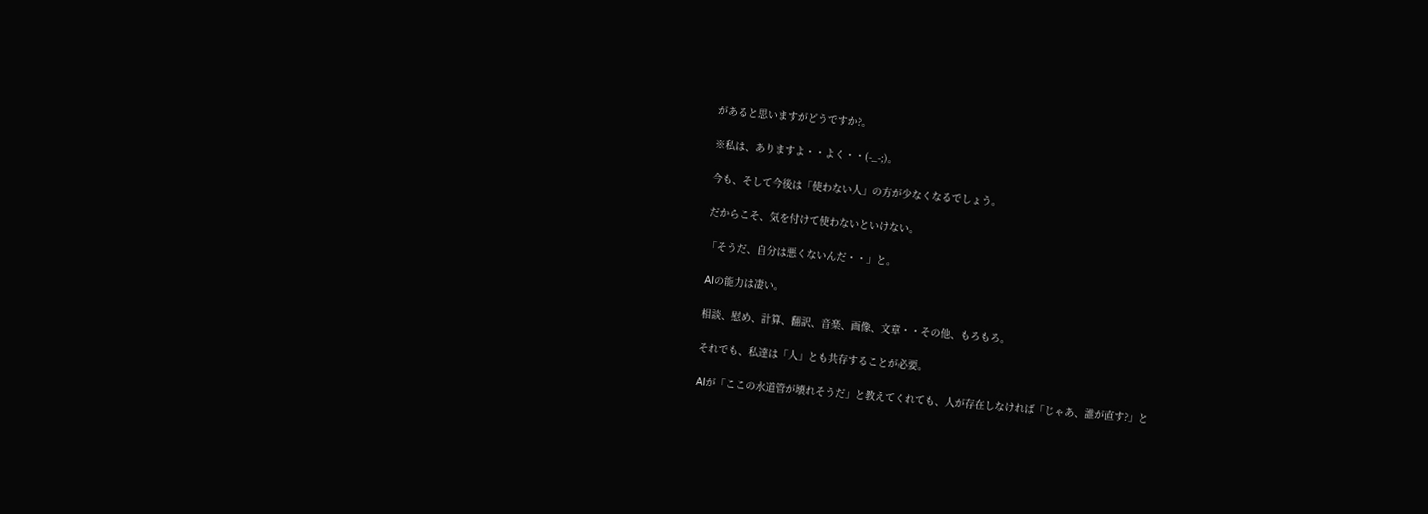があると思いますがどうですか?。

※私は、ありますよ・・よく・・(-_-;)。

今も、そして今後は「使わない人」の方が少なくなるでしょう。

だからこそ、気を付けて使わないといけない。

「そうだ、自分は悪くないんだ・・」と。

AIの能力は凄い。

相談、慰め、計算、翻訳、音楽、画像、文章・・その他、もろもろ。

それでも、私達は「人」とも共存することが必要。

AIが「ここの水道管が壊れそうだ」と教えてくれても、人が存在しなければ「じゃあ、誰が直す?」と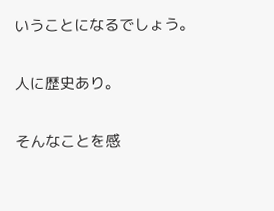いうことになるでしょう。

人に歴史あり。

そんなことを感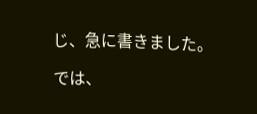じ、急に書きました。

では、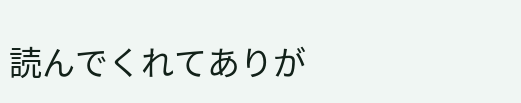読んでくれてありが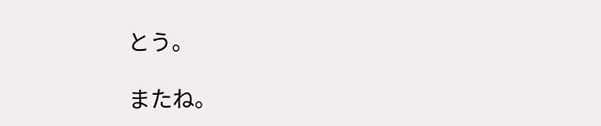とう。

またね。